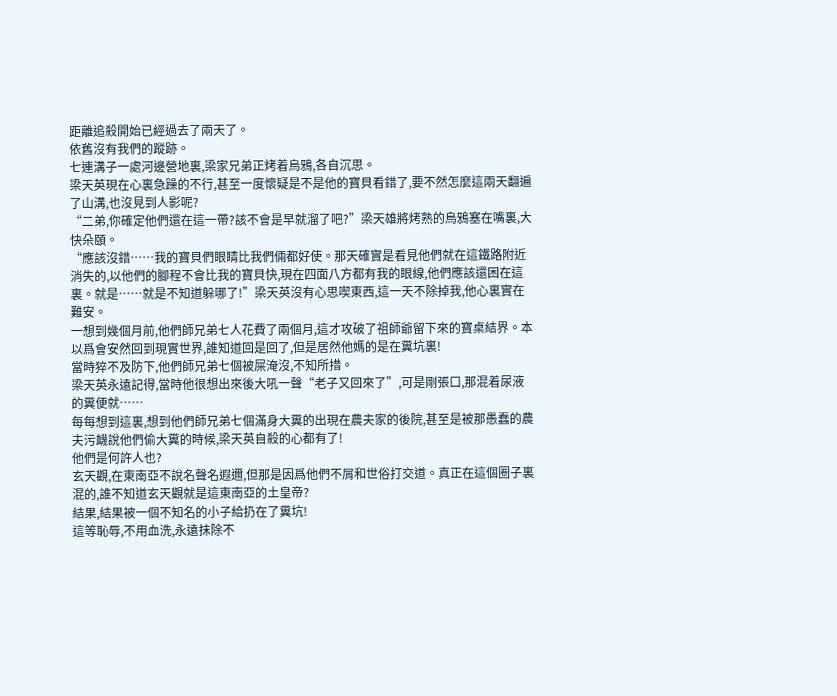距離追殺開始已經過去了兩天了。
依舊沒有我們的蹤跡。
七連溝子一處河邊營地裏,梁家兄弟正烤着烏鴉,各自沉思。
梁天英現在心裏急躁的不行,甚至一度懷疑是不是他的寶貝看錯了,要不然怎麼這兩天翻遍了山溝,也沒見到人影呢?
“二弟,你確定他們還在這一帶?該不會是早就溜了吧?”梁天雄將烤熟的烏鴉塞在嘴裏,大快朵頤。
“應該沒錯……我的寶貝們眼睛比我們倆都好使。那天確實是看見他們就在這鐵路附近消失的,以他們的腳程不會比我的寶貝快,現在四面八方都有我的眼線,他們應該還困在這裏。就是……就是不知道躲哪了!”梁天英沒有心思喫東西,這一天不除掉我,他心裏實在難安。
一想到幾個月前,他們師兄弟七人花費了兩個月,這才攻破了祖師爺留下來的寶桌結界。本以爲會安然回到現實世界,誰知道回是回了,但是居然他媽的是在糞坑裏!
當時猝不及防下,他們師兄弟七個被屎淹沒,不知所措。
梁天英永遠記得,當時他很想出來後大吼一聲“老子又回來了”,可是剛張口,那混着尿液的糞便就……
每每想到這裏,想到他們師兄弟七個滿身大糞的出現在農夫家的後院,甚至是被那愚蠢的農夫污衊說他們偷大糞的時候,梁天英自殺的心都有了!
他們是何許人也?
玄天觀,在東南亞不說名聲名遐邇,但那是因爲他們不屑和世俗打交道。真正在這個圈子裏混的,誰不知道玄天觀就是這東南亞的土皇帝?
結果,結果被一個不知名的小子給扔在了糞坑!
這等恥辱,不用血洗,永遠抹除不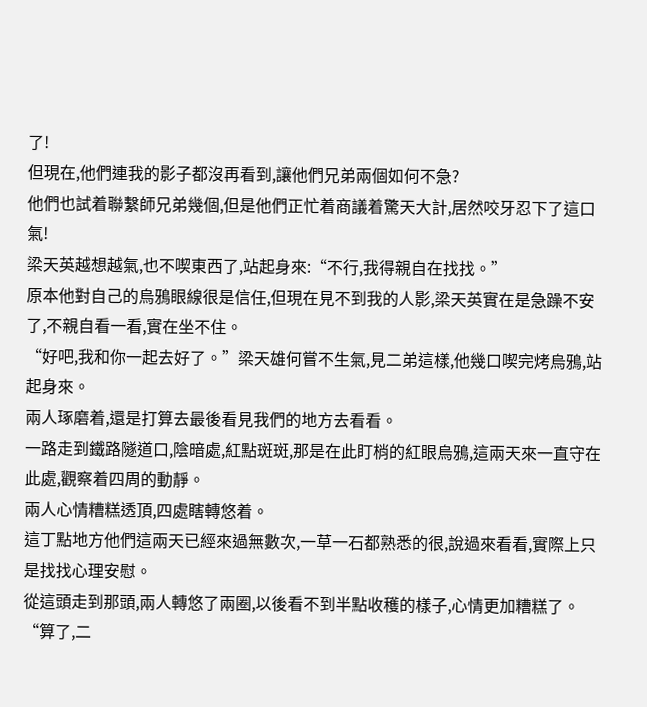了!
但現在,他們連我的影子都沒再看到,讓他們兄弟兩個如何不急?
他們也試着聯繫師兄弟幾個,但是他們正忙着商議着驚天大計,居然咬牙忍下了這口氣!
梁天英越想越氣,也不喫東西了,站起身來:“不行,我得親自在找找。”
原本他對自己的烏鴉眼線很是信任,但現在見不到我的人影,梁天英實在是急躁不安了,不親自看一看,實在坐不住。
“好吧,我和你一起去好了。”梁天雄何嘗不生氣,見二弟這樣,他幾口喫完烤烏鴉,站起身來。
兩人琢磨着,還是打算去最後看見我們的地方去看看。
一路走到鐵路隧道口,陰暗處,紅點斑斑,那是在此盯梢的紅眼烏鴉,這兩天來一直守在此處,觀察着四周的動靜。
兩人心情糟糕透頂,四處瞎轉悠着。
這丁點地方他們這兩天已經來過無數次,一草一石都熟悉的很,說過來看看,實際上只是找找心理安慰。
從這頭走到那頭,兩人轉悠了兩圈,以後看不到半點收穫的樣子,心情更加糟糕了。
“算了,二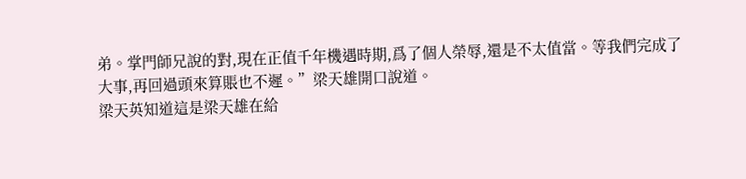弟。掌門師兄說的對,現在正值千年機遇時期,爲了個人榮辱,還是不太值當。等我們完成了大事,再回過頭來算賬也不遲。”梁天雄開口說道。
梁天英知道這是梁天雄在給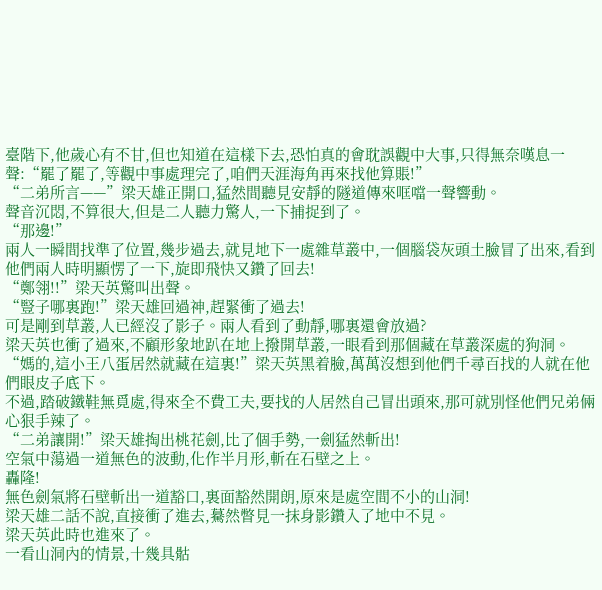臺階下,他歲心有不甘,但也知道在這樣下去,恐怕真的會耽誤觀中大事,只得無奈嘆息一聲:“罷了罷了,等觀中事處理完了,咱們天涯海角再來找他算賬!”
“二弟所言——”梁天雄正開口,猛然間聽見安靜的隧道傳來哐噹一聲響動。
聲音沉悶,不算很大,但是二人聽力驚人,一下捕捉到了。
“那邊!”
兩人一瞬間找準了位置,幾步過去,就見地下一處雜草叢中,一個腦袋灰頭土臉冒了出來,看到他們兩人時明顯愣了一下,旋即飛快又鑽了回去!
“鄭翎!!”梁天英驚叫出聲。
“豎子哪裏跑!”梁天雄回過神,趕緊衝了過去!
可是剛到草叢,人已經沒了影子。兩人看到了動靜,哪裏還會放過?
梁天英也衝了過來,不顧形象地趴在地上撥開草叢,一眼看到那個藏在草叢深處的狗洞。
“媽的,這小王八蛋居然就藏在這裏!”梁天英黑着臉,萬萬沒想到他們千尋百找的人就在他們眼皮子底下。
不過,踏破鐵鞋無覓處,得來全不費工夫,要找的人居然自己冒出頭來,那可就別怪他們兄弟倆心狠手辣了。
“二弟讓開!”梁天雄掏出桃花劍,比了個手勢,一劍猛然斬出!
空氣中蕩過一道無色的波動,化作半月形,斬在石壁之上。
轟隆!
無色劍氣將石壁斬出一道豁口,裏面豁然開朗,原來是處空間不小的山洞!
梁天雄二話不說,直接衝了進去,驀然瞥見一抹身影鑽入了地中不見。
梁天英此時也進來了。
一看山洞內的情景,十幾具骷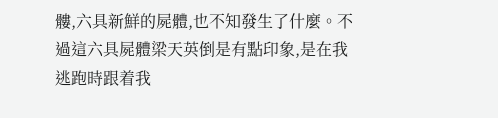髏,六具新鮮的屍體,也不知發生了什麼。不過這六具屍體梁天英倒是有點印象,是在我逃跑時跟着我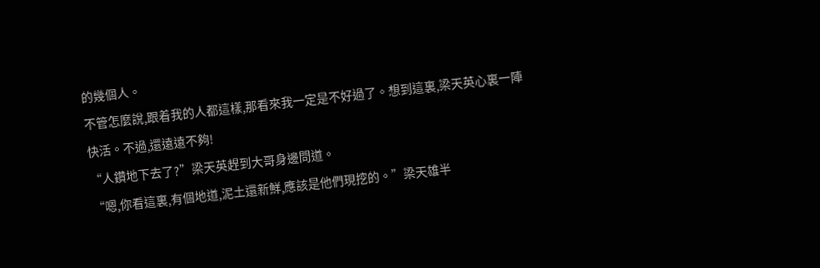的幾個人。
不管怎麼說,跟着我的人都這樣,那看來我一定是不好過了。想到這裏,梁天英心裏一陣快活。不過,還遠遠不夠!
“人鑽地下去了?”梁天英趕到大哥身邊問道。
“嗯,你看這裏,有個地道,泥土還新鮮,應該是他們現挖的。”梁天雄半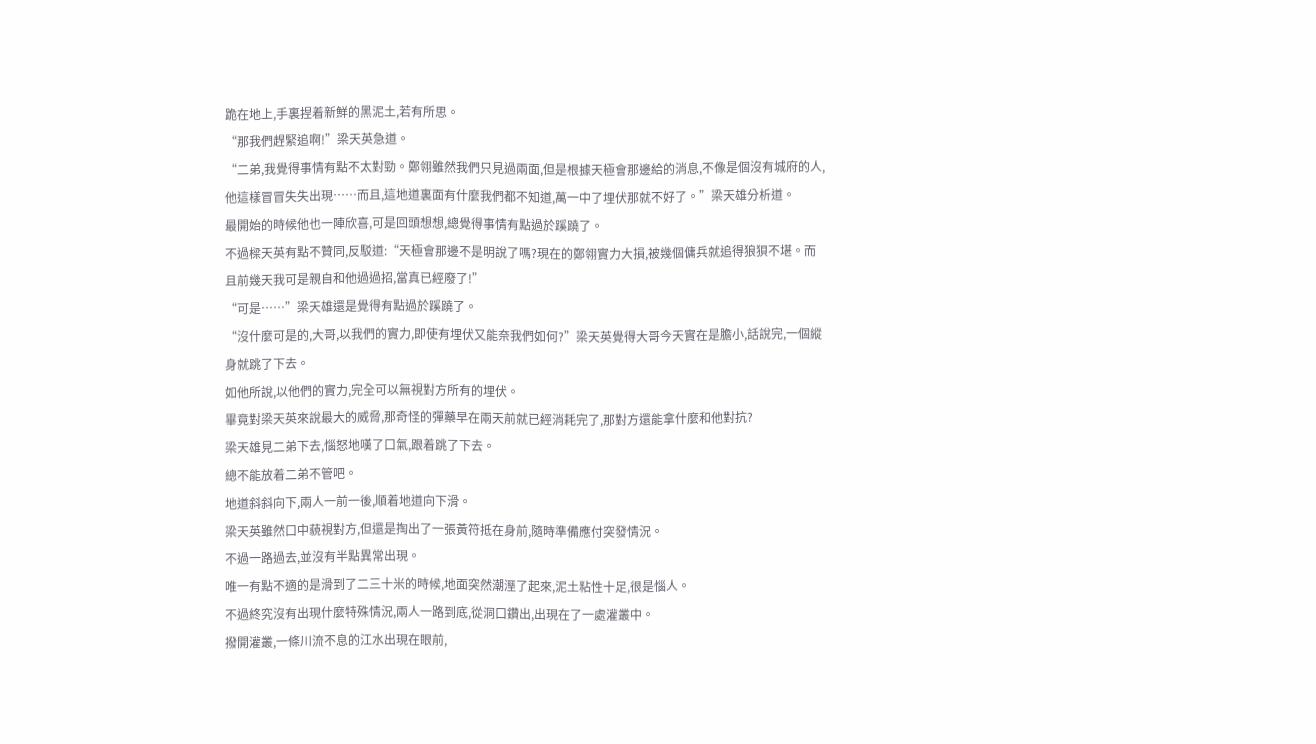跪在地上,手裏捏着新鮮的黑泥土,若有所思。
“那我們趕緊追啊!”梁天英急道。
“二弟,我覺得事情有點不太對勁。鄭翎雖然我們只見過兩面,但是根據天極會那邊給的消息,不像是個沒有城府的人,他這樣冒冒失失出現……而且,這地道裏面有什麼我們都不知道,萬一中了埋伏那就不好了。”梁天雄分析道。
最開始的時候他也一陣欣喜,可是回頭想想,總覺得事情有點過於蹊蹺了。
不過樑天英有點不贊同,反駁道:“天極會那邊不是明說了嗎?現在的鄭翎實力大損,被幾個傭兵就追得狼狽不堪。而且前幾天我可是親自和他過過招,當真已經廢了!”
“可是……”梁天雄還是覺得有點過於蹊蹺了。
“沒什麼可是的,大哥,以我們的實力,即使有埋伏又能奈我們如何?”梁天英覺得大哥今天實在是膽小,話說完,一個縱身就跳了下去。
如他所說,以他們的實力,完全可以無視對方所有的埋伏。
畢竟對梁天英來說最大的威脅,那奇怪的彈藥早在兩天前就已經消耗完了,那對方還能拿什麼和他對抗?
梁天雄見二弟下去,惱怒地嘆了口氣,跟着跳了下去。
總不能放着二弟不管吧。
地道斜斜向下,兩人一前一後,順着地道向下滑。
梁天英雖然口中藐視對方,但還是掏出了一張黃符抵在身前,隨時準備應付突發情況。
不過一路過去,並沒有半點異常出現。
唯一有點不適的是滑到了二三十米的時候,地面突然潮溼了起來,泥土粘性十足,很是惱人。
不過終究沒有出現什麼特殊情況,兩人一路到底,從洞口鑽出,出現在了一處灌叢中。
撥開灌叢,一條川流不息的江水出現在眼前,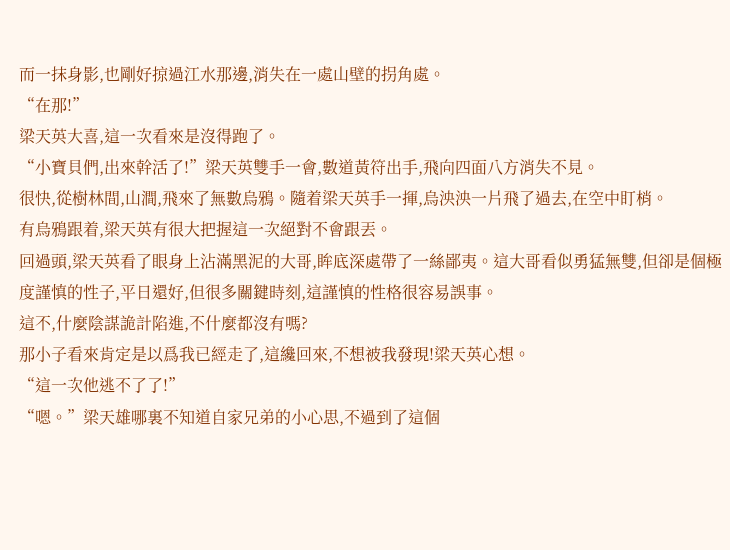而一抹身影,也剛好掠過江水那邊,消失在一處山壁的拐角處。
“在那!”
梁天英大喜,這一次看來是沒得跑了。
“小寶貝們,出來幹活了!”梁天英雙手一會,數道黃符出手,飛向四面八方消失不見。
很快,從樹林間,山澗,飛來了無數烏鴉。隨着梁天英手一揮,烏泱泱一片飛了過去,在空中盯梢。
有烏鴉跟着,梁天英有很大把握這一次絕對不會跟丟。
回過頭,梁天英看了眼身上沾滿黑泥的大哥,眸底深處帶了一絲鄙夷。這大哥看似勇猛無雙,但卻是個極度謹慎的性子,平日還好,但很多關鍵時刻,這謹慎的性格很容易誤事。
這不,什麼陰謀詭計陷進,不什麼都沒有嗎?
那小子看來肯定是以爲我已經走了,這纔回來,不想被我發現!梁天英心想。
“這一次他逃不了了!”
“嗯。”梁天雄哪裏不知道自家兄弟的小心思,不過到了這個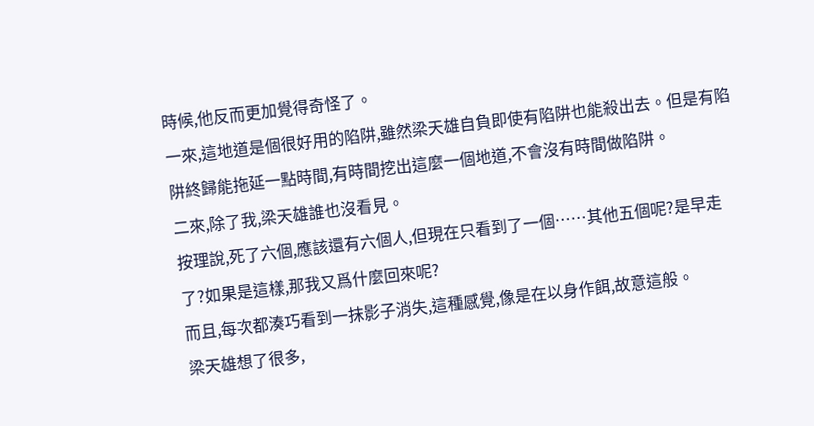時候,他反而更加覺得奇怪了。
一來,這地道是個很好用的陷阱,雖然梁天雄自負即使有陷阱也能殺出去。但是有陷阱終歸能拖延一點時間,有時間挖出這麼一個地道,不會沒有時間做陷阱。
二來,除了我,梁天雄誰也沒看見。
按理說,死了六個,應該還有六個人,但現在只看到了一個……其他五個呢?是早走了?如果是這樣,那我又爲什麼回來呢?
而且,每次都湊巧看到一抹影子消失,這種感覺,像是在以身作餌,故意這般。
梁天雄想了很多,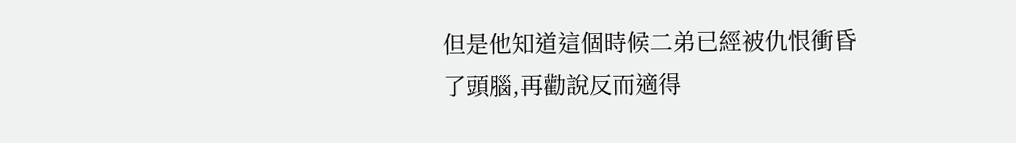但是他知道這個時候二弟已經被仇恨衝昏了頭腦,再勸說反而適得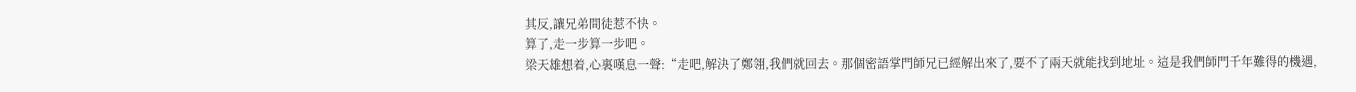其反,讓兄弟間徒惹不快。
算了,走一步算一步吧。
梁天雄想着,心裏嘆息一聲:“走吧,解決了鄭翎,我們就回去。那個密語掌門師兄已經解出來了,要不了兩天就能找到地址。這是我們師門千年難得的機遇,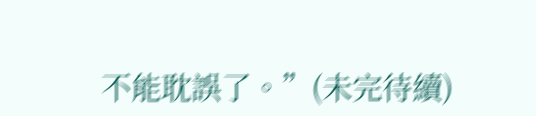不能耽誤了。”(未完待續)